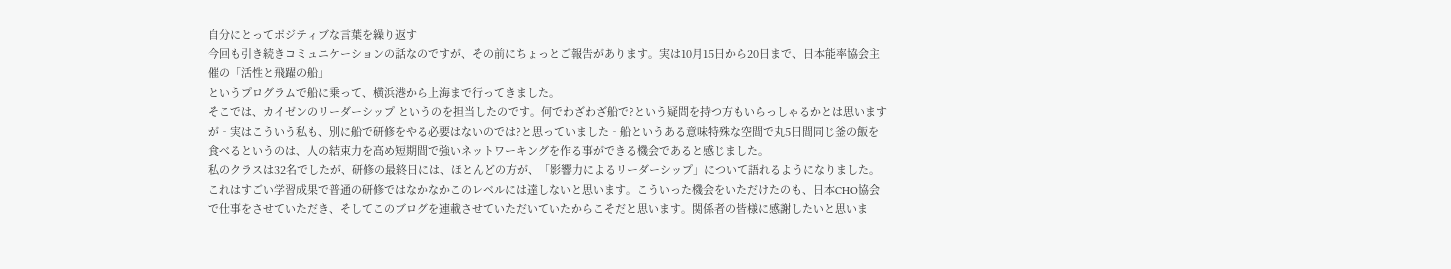自分にとってポジティブな言葉を繰り返す
今回も引き続きコミュニケーションの話なのですが、その前にちょっとご報告があります。実は10月15日から20日まで、日本能率協会主催の「活性と飛躍の船」
というプログラムで船に乗って、横浜港から上海まで行ってきました。
そこでは、カイゼンのリーダーシップ というのを担当したのです。何でわざわざ船で?という疑問を持つ方もいらっしゃるかとは思いますが‐実はこういう私も、別に船で研修をやる必要はないのでは?と思っていました‐船というある意味特殊な空間で丸5日間同じ釜の飯を食べるというのは、人の結束力を高め短期間で強いネットワーキングを作る事ができる機会であると感じました。
私のクラスは32名でしたが、研修の最終日には、ほとんどの方が、「影響力によるリーダーシップ」について語れるようになりました。
これはすごい学習成果で普通の研修ではなかなかこのレベルには達しないと思います。こういった機会をいただけたのも、日本CHO協会で仕事をさせていただき、そしてこのブログを連載させていただいていたからこそだと思います。関係者の皆様に感謝したいと思いま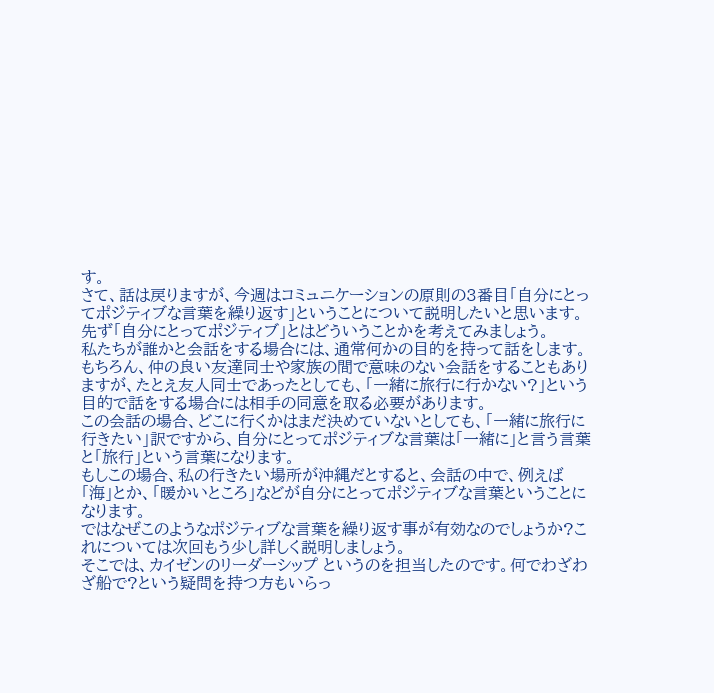す。
さて、話は戻りますが、今週はコミュニケーションの原則の3番目「自分にとってポジティブな言葉を繰り返す」ということについて説明したいと思います。
先ず「自分にとってポジティブ」とはどういうことかを考えてみましょう。
私たちが誰かと会話をする場合には、通常何かの目的を持って話をします。もちろん、仲の良い友達同士や家族の間で意味のない会話をすることもありますが、たとえ友人同士であったとしても、「一緒に旅行に行かない?」という目的で話をする場合には相手の同意を取る必要があります。
この会話の場合、どこに行くかはまだ決めていないとしても、「一緒に旅行に行きたい」訳ですから、自分にとってポジティブな言葉は「一緒に」と言う言葉と「旅行」という言葉になります。
もしこの場合、私の行きたい場所が沖縄だとすると、会話の中で、例えば「海」とか、「暖かいところ」などが自分にとってポジティブな言葉ということになります。
ではなぜこのようなポジティブな言葉を繰り返す事が有効なのでしょうか?これについては次回もう少し詳しく説明しましょう。
そこでは、カイゼンのリーダーシップ というのを担当したのです。何でわざわざ船で?という疑問を持つ方もいらっ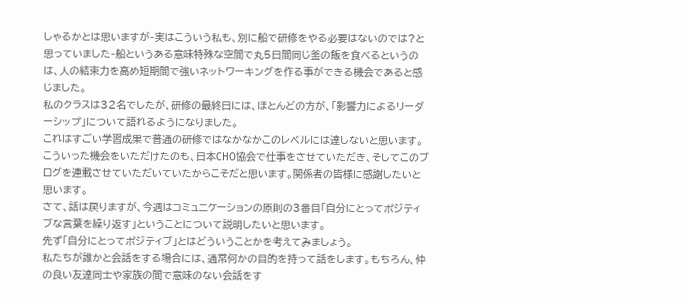しゃるかとは思いますが‐実はこういう私も、別に船で研修をやる必要はないのでは?と思っていました‐船というある意味特殊な空間で丸5日間同じ釜の飯を食べるというのは、人の結束力を高め短期間で強いネットワーキングを作る事ができる機会であると感じました。
私のクラスは32名でしたが、研修の最終日には、ほとんどの方が、「影響力によるリーダーシップ」について語れるようになりました。
これはすごい学習成果で普通の研修ではなかなかこのレベルには達しないと思います。こういった機会をいただけたのも、日本CHO協会で仕事をさせていただき、そしてこのブログを連載させていただいていたからこそだと思います。関係者の皆様に感謝したいと思います。
さて、話は戻りますが、今週はコミュニケーションの原則の3番目「自分にとってポジティブな言葉を繰り返す」ということについて説明したいと思います。
先ず「自分にとってポジティブ」とはどういうことかを考えてみましょう。
私たちが誰かと会話をする場合には、通常何かの目的を持って話をします。もちろん、仲の良い友達同士や家族の間で意味のない会話をす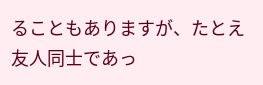ることもありますが、たとえ友人同士であっ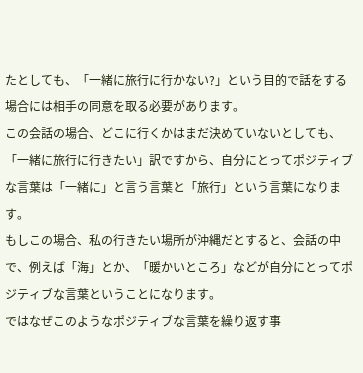たとしても、「一緒に旅行に行かない?」という目的で話をする場合には相手の同意を取る必要があります。
この会話の場合、どこに行くかはまだ決めていないとしても、「一緒に旅行に行きたい」訳ですから、自分にとってポジティブな言葉は「一緒に」と言う言葉と「旅行」という言葉になります。
もしこの場合、私の行きたい場所が沖縄だとすると、会話の中で、例えば「海」とか、「暖かいところ」などが自分にとってポジティブな言葉ということになります。
ではなぜこのようなポジティブな言葉を繰り返す事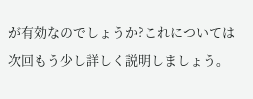が有効なのでしょうか?これについては次回もう少し詳しく説明しましょう。